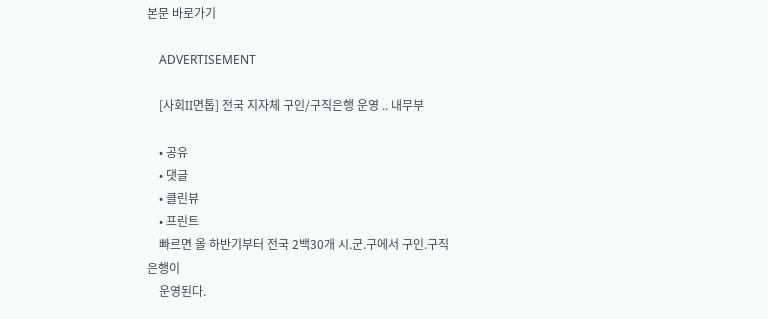본문 바로가기

    ADVERTISEMENT

    [사회II면톱] 전국 지자체 구인/구직은행 운영 .. 내무부

    • 공유
    • 댓글
    • 클린뷰
    • 프린트
    빠르면 올 하반기부터 전국 2백30개 시.군.구에서 구인.구직은행이
    운영된다.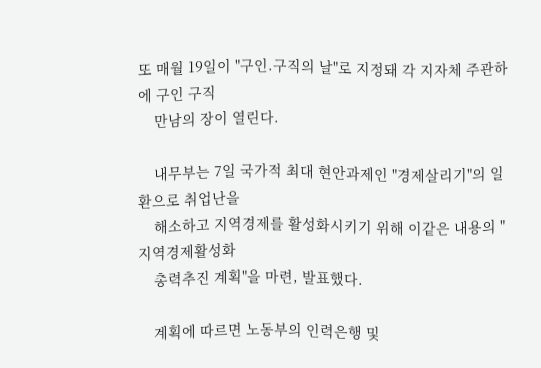또 매월 19일이 "구인.구직의 날"로 지정돼 각 지자체 주관하에 구인 구직
    만남의 장이 열린다.

    내무부는 7일 국가적 최대 현안과제인 "경제살리기"의 일환으로 취업난을
    해소하고 지역경제를 활성화시키기 위해 이같은 내용의 "지역경제활성화
    총력추진 계획"을 마련, 발표했다.

    계획에 따르면 노동부의 인력은행 및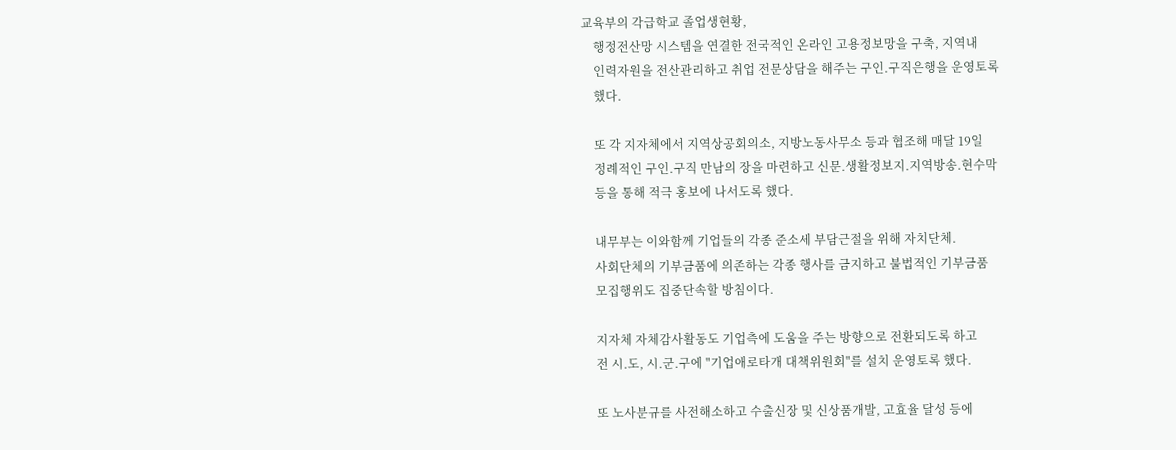교육부의 각급학교 졸업생현황,
    행정전산망 시스템을 연결한 전국적인 온라인 고용정보망을 구축, 지역내
    인력자원을 전산관리하고 취업 전문상담을 해주는 구인.구직은행을 운영토록
    했다.

    또 각 지자체에서 지역상공회의소, 지방노동사무소 등과 협조해 매달 19일
    정례적인 구인.구직 만남의 장을 마련하고 신문.생활정보지.지역방송.현수막
    등을 통해 적극 홍보에 나서도록 했다.

    내무부는 이와함께 기업들의 각종 준소세 부담근절을 위해 자치단체.
    사회단체의 기부금품에 의존하는 각종 행사를 금지하고 불법적인 기부금품
    모집행위도 집중단속할 방침이다.

    지자체 자체감사활동도 기업측에 도움을 주는 방향으로 전환되도록 하고
    전 시.도, 시.군.구에 "기업애로타개 대책위원회"를 설치 운영토록 했다.

    또 노사분규를 사전해소하고 수출신장 및 신상품개발, 고효율 달성 등에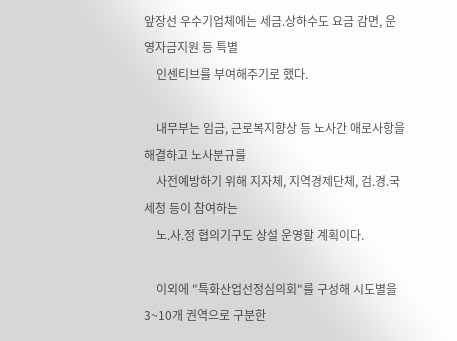앞장선 우수기업체에는 세금.상하수도 요금 감면, 운영자금지원 등 특별
    인센티브를 부여해주기로 했다.

    내무부는 임금, 근로복지향상 등 노사간 애로사항을 해결하고 노사분규를
    사전예방하기 위해 지자체, 지역경제단체, 검.경.국세청 등이 참여하는
    노.사.정 협의기구도 상설 운영할 계획이다.

    이외에 "특화산업선정심의회"를 구성해 시도별을 3~10개 권역으로 구분한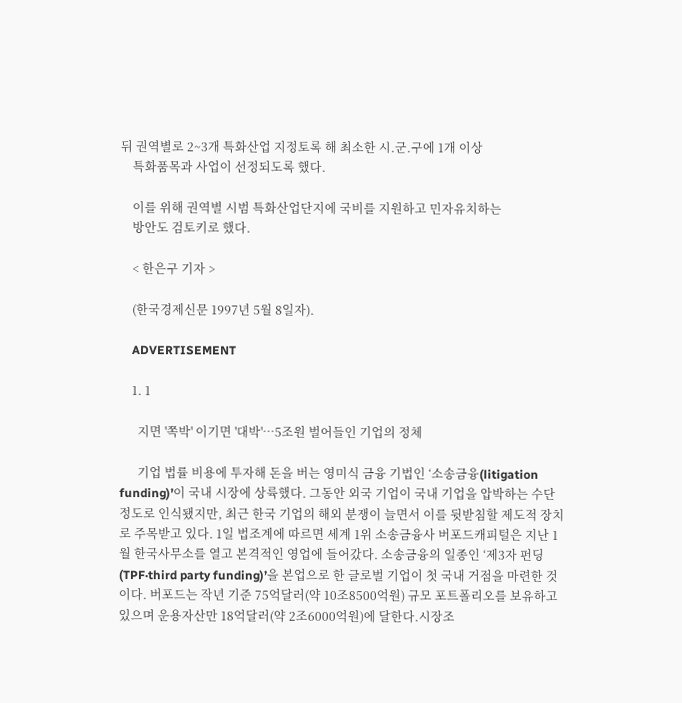뒤 권역별로 2~3개 특화산업 지정토록 해 최소한 시.군.구에 1개 이상
    특화품목과 사업이 선정되도록 했다.

    이를 위해 권역별 시범 특화산업단지에 국비를 지원하고 민자유치하는
    방안도 검토키로 했다.

    < 한은구 기자 >

    (한국경제신문 1997년 5월 8일자).

    ADVERTISEMENT

    1. 1

      지면 '쪽박' 이기면 '대박'…5조원 벌어들인 기업의 정체

      기업 법률 비용에 투자해 돈을 버는 영미식 금융 기법인 ‘소송금융(litigation funding)’이 국내 시장에 상륙했다. 그동안 외국 기업이 국내 기업을 압박하는 수단 정도로 인식됐지만, 최근 한국 기업의 해외 분쟁이 늘면서 이를 뒷받침할 제도적 장치로 주목받고 있다. 1일 법조계에 따르면 세계 1위 소송금융사 버포드캐피털은 지난 1월 한국사무소를 열고 본격적인 영업에 들어갔다. 소송금융의 일종인 ‘제3자 펀딩(TPF·third party funding)’을 본업으로 한 글로벌 기업이 첫 국내 거점을 마련한 것이다. 버포드는 작년 기준 75억달러(약 10조8500억원) 규모 포트폴리오를 보유하고 있으며 운용자산만 18억달러(약 2조6000억원)에 달한다.시장조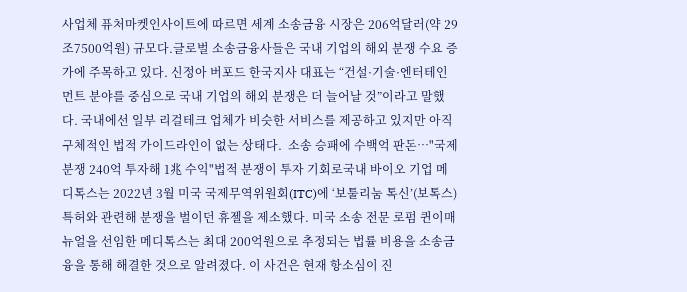사업체 퓨처마켓인사이트에 따르면 세계 소송금융 시장은 206억달러(약 29조7500억원) 규모다.글로벌 소송금융사들은 국내 기업의 해외 분쟁 수요 증가에 주목하고 있다. 신정아 버포드 한국지사 대표는 “건설·기술·엔터테인먼트 분야를 중심으로 국내 기업의 해외 분쟁은 더 늘어날 것”이라고 말했다. 국내에선 일부 리걸테크 업체가 비슷한 서비스를 제공하고 있지만 아직 구체적인 법적 가이드라인이 없는 상태다.  소송 승패에 수백억 판돈…"국제 분쟁 240억 투자해 1兆 수익"법적 분쟁이 투자 기회로국내 바이오 기업 메디톡스는 2022년 3월 미국 국제무역위원회(ITC)에 ‘보툴리눔 톡신’(보톡스) 특허와 관련해 분쟁을 벌이던 휴젤을 제소했다. 미국 소송 전문 로펌 퀸이매뉴얼을 선임한 메디톡스는 최대 200억원으로 추정되는 법률 비용을 소송금융을 통해 해결한 것으로 알려졌다. 이 사건은 현재 항소심이 진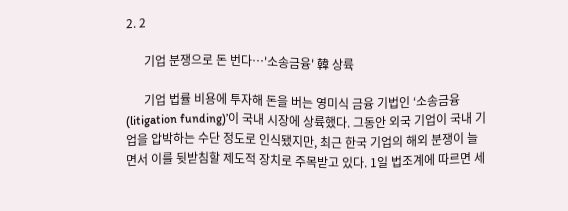2. 2

      기업 분쟁으로 돈 번다…'소송금융' 韓 상륙

      기업 법률 비용에 투자해 돈을 버는 영미식 금융 기법인 ‘소송금융(litigation funding)’이 국내 시장에 상륙했다. 그동안 외국 기업이 국내 기업을 압박하는 수단 정도로 인식됐지만, 최근 한국 기업의 해외 분쟁이 늘면서 이를 뒷받침할 제도적 장치로 주목받고 있다. 1일 법조계에 따르면 세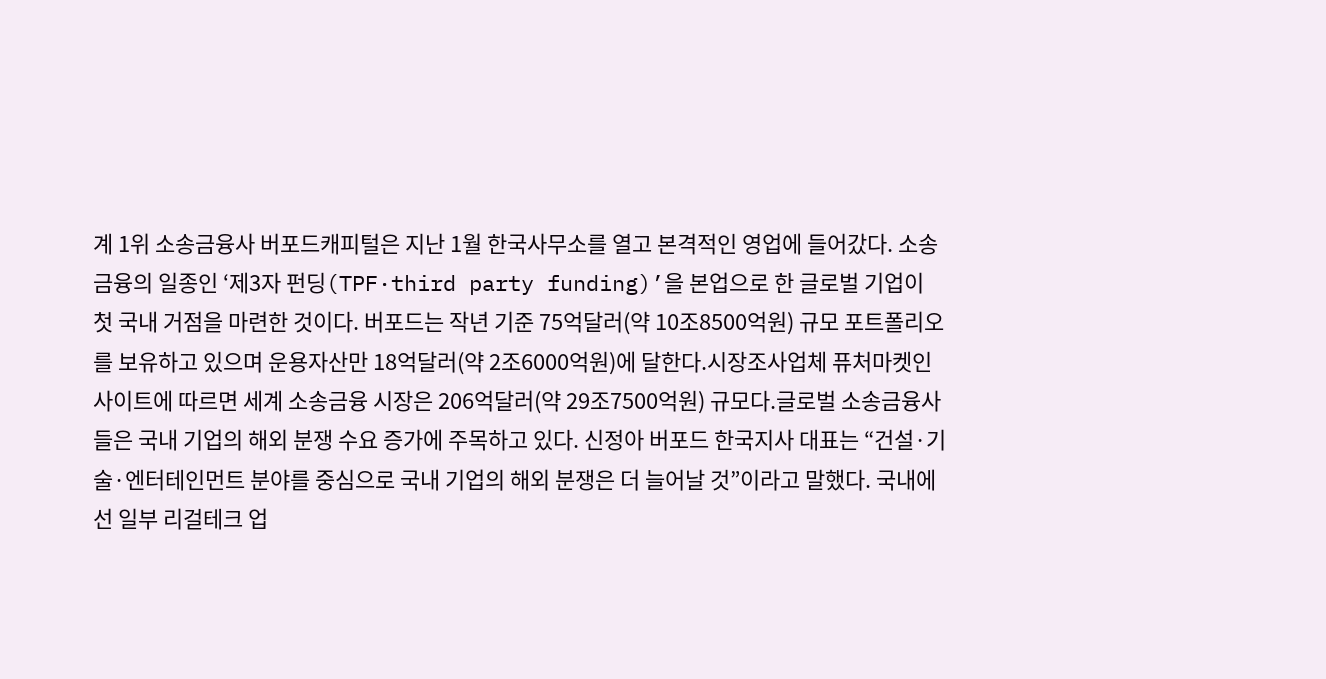계 1위 소송금융사 버포드캐피털은 지난 1월 한국사무소를 열고 본격적인 영업에 들어갔다. 소송금융의 일종인 ‘제3자 펀딩(TPF·third party funding)’을 본업으로 한 글로벌 기업이 첫 국내 거점을 마련한 것이다. 버포드는 작년 기준 75억달러(약 10조8500억원) 규모 포트폴리오를 보유하고 있으며 운용자산만 18억달러(약 2조6000억원)에 달한다.시장조사업체 퓨처마켓인사이트에 따르면 세계 소송금융 시장은 206억달러(약 29조7500억원) 규모다.글로벌 소송금융사들은 국내 기업의 해외 분쟁 수요 증가에 주목하고 있다. 신정아 버포드 한국지사 대표는 “건설·기술·엔터테인먼트 분야를 중심으로 국내 기업의 해외 분쟁은 더 늘어날 것”이라고 말했다. 국내에선 일부 리걸테크 업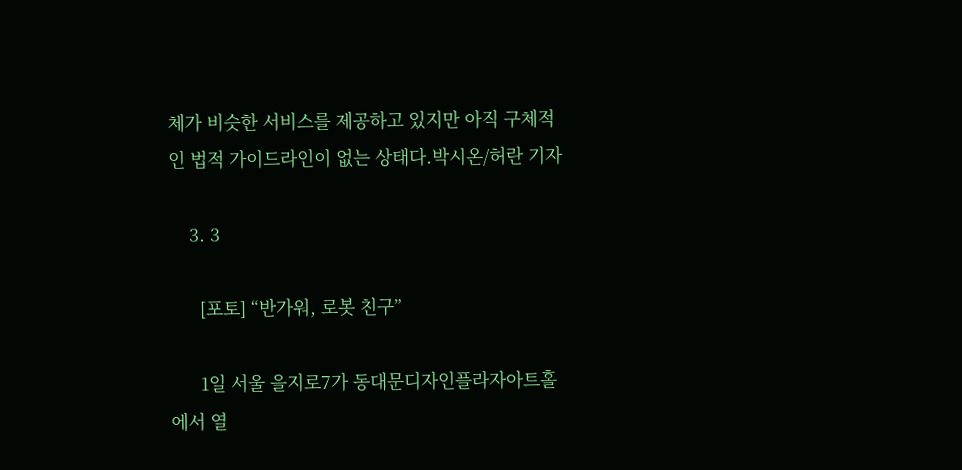체가 비슷한 서비스를 제공하고 있지만 아직 구체적인 법적 가이드라인이 없는 상태다.박시온/허란 기자

    3. 3

      [포토] “반가워, 로봇 친구”

      1일 서울 을지로7가 동대문디자인플라자아트홀에서 열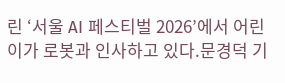린 ‘서울 AI 페스티벌 2026’에서 어린이가 로봇과 인사하고 있다.문경덕 기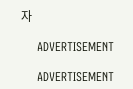자

    ADVERTISEMENT

    ADVERTISEMENT